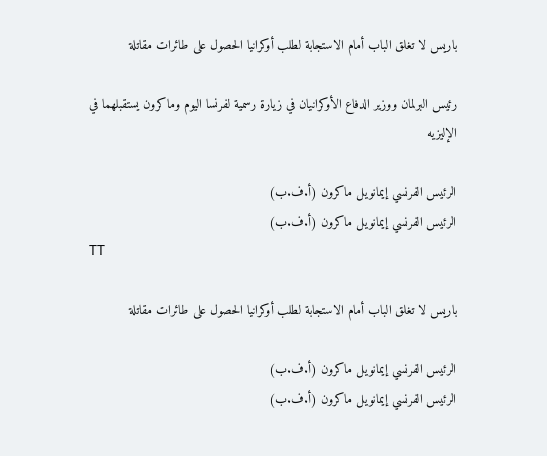باريس لا تغلق الباب أمام الاستجابة لطلب أوكرانيا الحصول على طائرات مقاتلة

رئيس البرلمان ووزير الدفاع الأوكرانيان في زيارة رسمية لفرنسا اليوم وماكرون يستقبلهما في الإليزيه

الرئيس الفرنسي إيمانويل ماكرون (أ.ف.ب)
الرئيس الفرنسي إيمانويل ماكرون (أ.ف.ب)
TT

باريس لا تغلق الباب أمام الاستجابة لطلب أوكرانيا الحصول على طائرات مقاتلة

الرئيس الفرنسي إيمانويل ماكرون (أ.ف.ب)
الرئيس الفرنسي إيمانويل ماكرون (أ.ف.ب)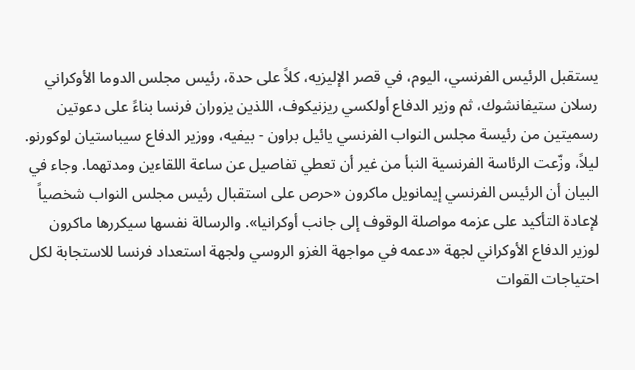يستقبل الرئيس الفرنسي، اليوم، في قصر الإليزيه، كلاً على حدة، رئيس مجلس الدوما الأوكراني رسلان ستيفانشوك، ثم وزير الدفاع أولكسي ريزنيكوف، اللذين يزوران فرنسا بناءً على دعوتين رسميتين من رئيسة مجلس النواب الفرنسي يائيل براون - بيفيه، ووزير الدفاع سيباستيان لوكورنو.
ليلاً، وزّعت الرئاسة الفرنسية النبأ من غير أن تعطي تفاصيل عن ساعة اللقاءين ومدتهما. وجاء في البيان أن الرئيس الفرنسي إيمانويل ماكرون «حرص على استقبال رئيس مجلس النواب شخصياً لإعادة التأكيد على عزمه مواصلة الوقوف إلى جانب أوكرانيا». والرسالة نفسها سيكررها ماكرون لوزير الدفاع الأوكراني لجهة «دعمه في مواجهة الغزو الروسي ولجهة استعداد فرنسا للاستجابة لكل احتياجات القوات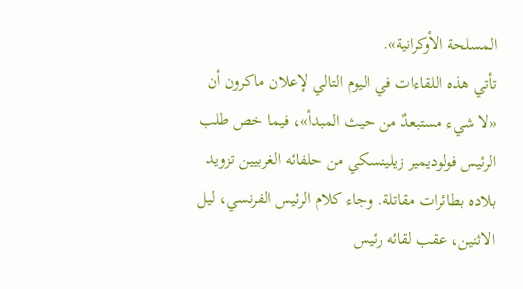المسلحة الأوكرانية».
تأتي هذه اللقاءات في اليوم التالي لإعلان ماكرون أن «لا شيء مستبعدٌ من حيث المبدأ»، فيما خص طلب الرئيس فولوديمير زيلينسكي من حلفائه الغربيين تزويد بلاده بطائرات مقاتلة. وجاء كلام الرئيس الفرنسي، ليل الاثنين، عقب لقائه رئيس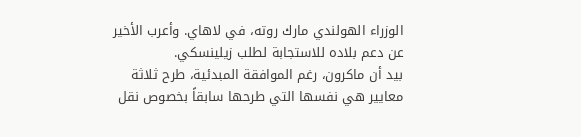الوزراء الهولندي مارك روته، في لاهاي. وأعرب الأخير عن دعم بلاده للاستجابة لطلب زيلينسكي.
بيد أن ماكرون، رغم الموافقة المبدئية، طرح ثلاثة معايير هي نفسها التي طرحها سابقاً بخصوص نقل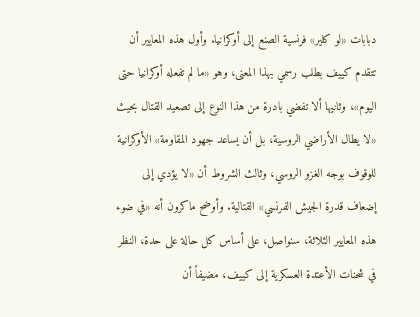دبابات «لو كلير» فرنسية الصنع إلى أوكرانيا. وأول هذه المعايير أن تتقدم كييف بطلب رسمي بهذا المعنى، وهو «ما لم تفعله أوكرانيا حتى اليوم»، وثانيها ألا تفضي بادرة من هذا النوع إلى تصعيد القتال بحيث «لا يطال الأراضي الروسية، بل أن يساعد جهود المقاومة» الأوكرانية للوقوف بوجه الغزو الروسي، وثالث الشروط أن «لا يؤدي إلى إضعاف قدرة الجيش الفرنسي» القتالية. وأوضح ماكرون أنه «في ضوء هذه المعايير الثلاثة، سنواصل، على أساس كل حالة على حدة، النظر في شحنات الأعتدة العسكرية إلى كييف، مضيفاً أن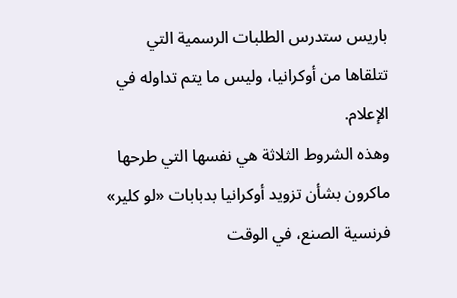باريس ستدرس الطلبات الرسمية التي تتلقاها من أوكرانيا، وليس ما يتم تداوله في الإعلام.
وهذه الشروط الثلاثة هي نفسها التي طرحها ماكرون بشأن تزويد أوكرانيا بدبابات «لو كلير» فرنسية الصنع، في الوقت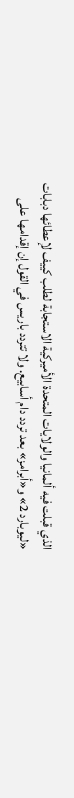الذي قبلت فيه ألمانيا والولايات المتحدة الأميركية الاستجابة لطلب كييف لإعطائها دبابات «ليوبارد 2» و«أبرامز» بعد تردد دام أسابيع. ولا تتردد باريس في القول إن إقدامها على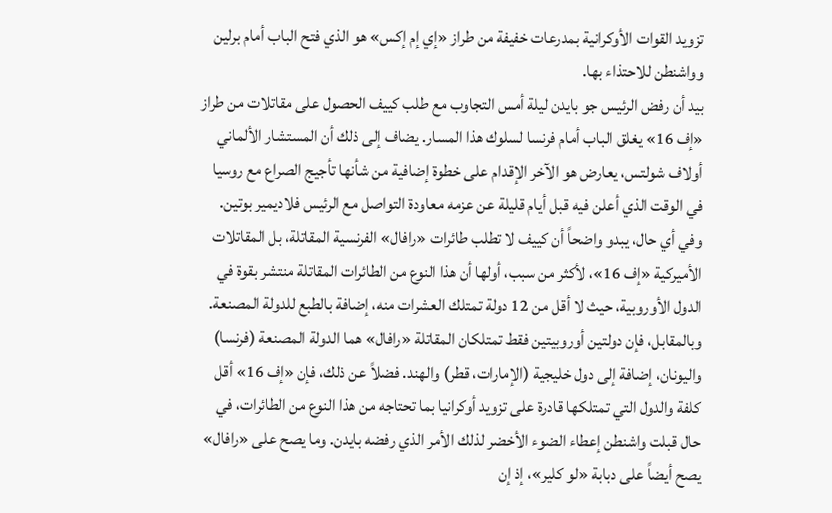تزويد القوات الأوكرانية بمدرعات خفيفة من طراز «إي إم إكس» هو الذي فتح الباب أمام برلين وواشنطن للاحتذاء بها.
بيد أن رفض الرئيس جو بايدن ليلة أمس التجاوب مع طلب كييف الحصول على مقاتلات من طراز «إف 16» يغلق الباب أمام فرنسا لسلوك هذا المسار. يضاف إلى ذلك أن المستشار الألماني أولاف شولتس، يعارض هو الآخر الإقدام على خطوة إضافية من شأنها تأجيج الصراع مع روسيا في الوقت الذي أعلن فيه قبل أيام قليلة عن عزمه معاودة التواصل مع الرئيس فلاديمير بوتين.
وفي أي حال، يبدو واضحاً أن كييف لا تطلب طائرات «رافال» الفرنسية المقاتلة، بل المقاتلات الأميركية «إف 16»، لأكثر من سبب، أولها أن هذا النوع من الطائرات المقاتلة منتشر بقوة في الدول الأوروبية، حيث لا أقل من 12 دولة تمتلك العشرات منه، إضافة بالطبع للدولة المصنعة. وبالمقابل، فإن دولتين أوروبيتين فقط تمتلكان المقاتلة «رافال» هما الدولة المصنعة (فرنسا) واليونان، إضافة إلى دول خليجية (الإمارات، قطر) والهند. فضلاً عن ذلك، فإن «إف 16» أقل كلفة والدول التي تمتلكها قادرة على تزويد أوكرانيا بما تحتاجه من هذا النوع من الطائرات، في حال قبلت واشنطن إعطاء الضوء الأخضر لذلك الأمر الذي رفضه بايدن. وما يصح على «رافال» يصح أيضاً على دبابة «لو كلير»، إذ إن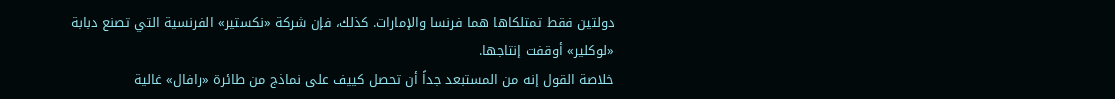دولتين فقط تمتلكاها هما فرنسا والإمارات. كذلك، فإن شركة «نكستير» الفرنسية التي تصنع دبابة «لوكلير» أوقفت إنتاجها.
خلاصة القول إنه من المستبعد جداً أن تحصل كييف على نماذج من طائرة «رافال» غالية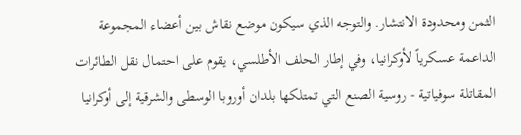الثمن ومحدودة الانتشار. والتوجه الذي سيكون موضع نقاش بين أعضاء المجموعة الداعمة عسكرياً لأوكرانيا، وفي إطار الحلف الأطلسي، يقوم على احتمال نقل الطائرات المقاتلة سوفياتية - روسية الصنع التي تمتلكها بلدان أوروبا الوسطى والشرقية إلى أوكرانيا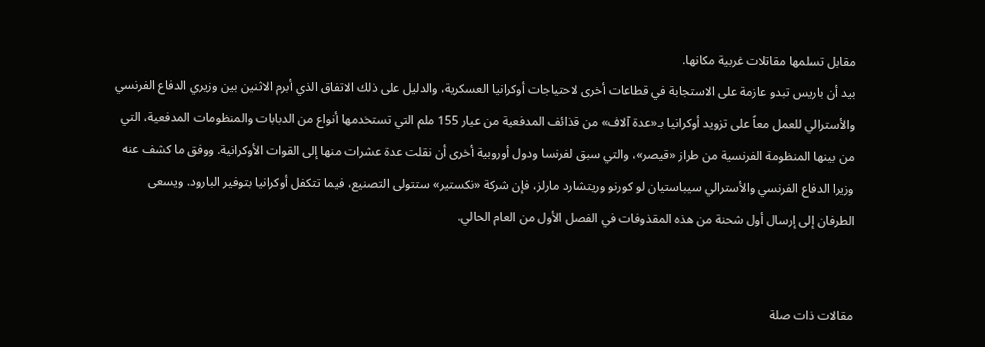مقابل تسلمها مقاتلات غربية مكانها.
بيد أن باريس تبدو عازمة على الاستجابة في قطاعات أخرى لاحتياجات أوكرانيا العسكرية، والدليل على ذلك الاتفاق الذي أبرم الاثنين بين وزيري الدفاع الفرنسي والأسترالي للعمل معاً على تزويد أوكرانيا بـ«عدة آلاف» من قذائف المدفعية من عيار 155 ملم التي تستخدمها أنواع من الدبابات والمنظومات المدفعية، التي من بينها المنظومة الفرنسية من طراز «قيصر»، والتي سبق لفرنسا ودول أوروبية أخرى أن نقلت عدة عشرات منها إلى القوات الأوكرانية. ووفق ما كشف عنه وزيرا الدفاع الفرنسي والأسترالي سيباستيان لو كورنو وريتشارد مارلز، فإن شركة «نكستير» ستتولى التصنيع، فيما تتكفل أوكرانيا بتوفير البارود. ويسعى الطرفان إلى إرسال أول شحنة من هذه المقذوفات في الفصل الأول من العام الحالي.


مقالات ذات صلة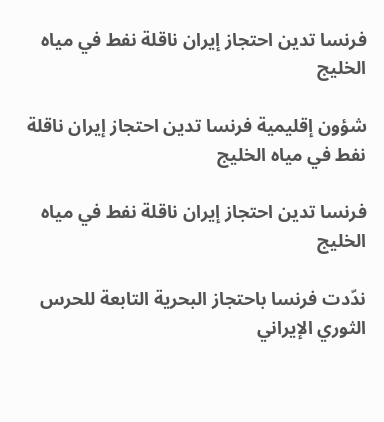فرنسا تدين احتجاز إيران ناقلة نفط في مياه الخليج

شؤون إقليمية فرنسا تدين احتجاز إيران ناقلة نفط في مياه الخليج

فرنسا تدين احتجاز إيران ناقلة نفط في مياه الخليج

ندّدت فرنسا باحتجاز البحرية التابعة للحرس الثوري الإيراني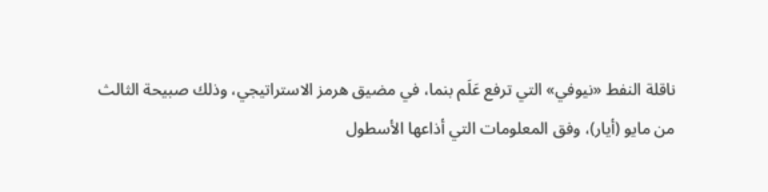ناقلة النفط «نيوفي» التي ترفع عَلَم بنما، في مضيق هرمز الاستراتيجي، وذلك صبيحة الثالث من مايو (أيار)، وفق المعلومات التي أذاعها الأسطول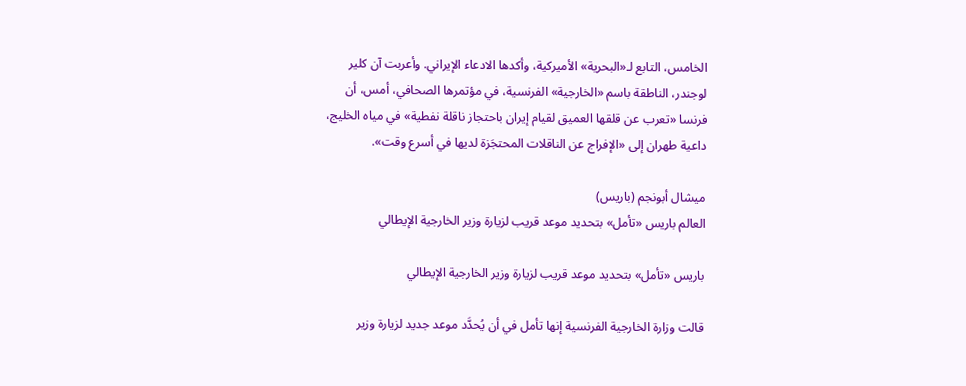الخامس، التابع لـ«البحرية» الأميركية، وأكدها الادعاء الإيراني. وأعربت آن كلير لوجندر، الناطقة باسم «الخارجية» الفرنسية، في مؤتمرها الصحافي، أمس، أن فرنسا «تعرب عن قلقها العميق لقيام إيران باحتجاز ناقلة نفطية» في مياه الخليج، داعية طهران إلى «الإفراج عن الناقلات المحتجَزة لديها في أسرع وقت».

ميشال أبونجم (باريس)
العالم باريس «تأمل» بتحديد موعد قريب لزيارة وزير الخارجية الإيطالي

باريس «تأمل» بتحديد موعد قريب لزيارة وزير الخارجية الإيطالي

قالت وزارة الخارجية الفرنسية إنها تأمل في أن يُحدَّد موعد جديد لزيارة وزير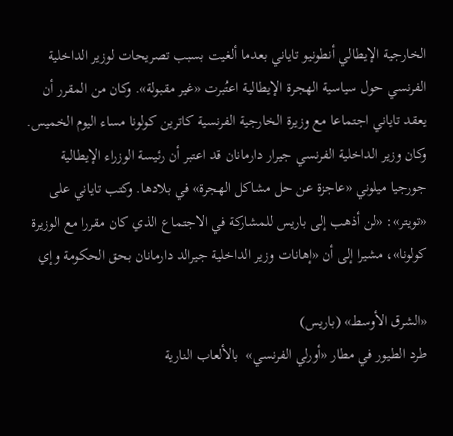الخارجية الإيطالي أنطونيو تاياني بعدما ألغيت بسبب تصريحات لوزير الداخلية الفرنسي حول سياسية الهجرة الإيطالية اعتُبرت «غير مقبولة». وكان من المقرر أن يعقد تاياني اجتماعا مع وزيرة الخارجية الفرنسية كاترين كولونا مساء اليوم الخميس. وكان وزير الداخلية الفرنسي جيرار دارمانان قد اعتبر أن رئيسة الوزراء الإيطالية جورجيا ميلوني «عاجزة عن حل مشاكل الهجرة» في بلادها. وكتب تاياني على «تويتر»: «لن أذهب إلى باريس للمشاركة في الاجتماع الذي كان مقررا مع الوزيرة كولونا»، مشيرا إلى أن «إهانات وزير الداخلية جيرالد دارمانان بحق الحكومة وإي

«الشرق الأوسط» (باريس)
طرد الطيور في مطار «أورلي الفرنسي»  بالألعاب النارية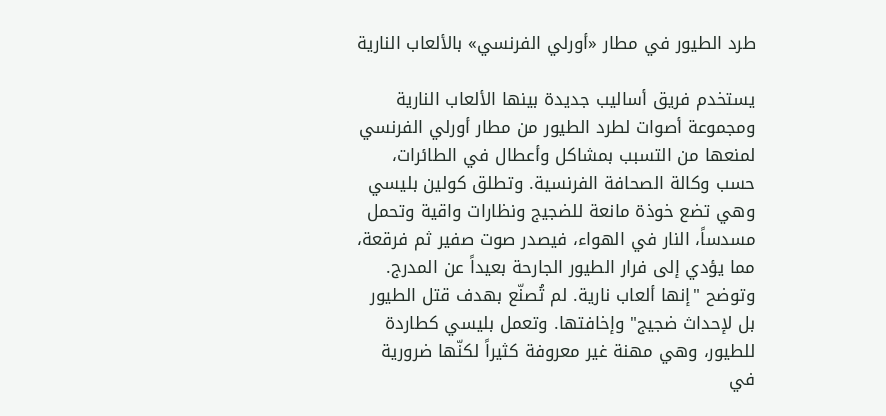طرد الطيور في مطار «أورلي الفرنسي» بالألعاب النارية

يستخدم فريق أساليب جديدة بينها الألعاب النارية ومجموعة أصوات لطرد الطيور من مطار أورلي الفرنسي لمنعها من التسبب بمشاكل وأعطال في الطائرات، حسب وكالة الصحافة الفرنسية. وتطلق كولين بليسي وهي تضع خوذة مانعة للضجيج ونظارات واقية وتحمل مسدساً، النار في الهواء، فيصدر صوت صفير ثم فرقعة، مما يؤدي إلى فرار الطيور الجارحة بعيداً عن المدرج. وتوضح "إنها ألعاب نارية. لم تُصنّع بهدف قتل الطيور بل لإحداث ضجيج" وإخافتها. وتعمل بليسي كطاردة للطيور، وهي مهنة غير معروفة كثيراً لكنّها ضرورية في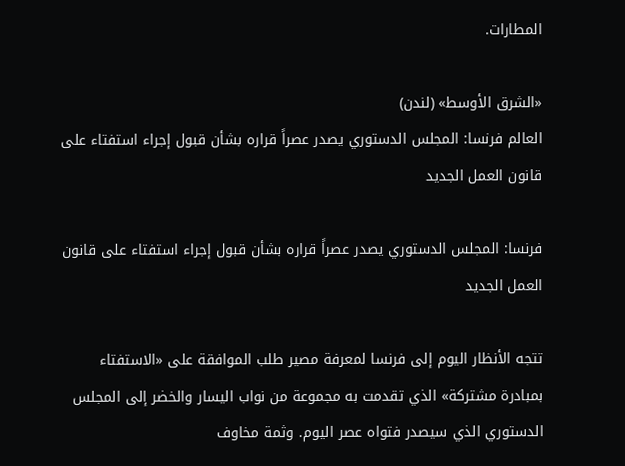المطارات.

«الشرق الأوسط» (لندن)
العالم فرنسا: المجلس الدستوري يصدر عصراً قراره بشأن قبول إجراء استفتاء على قانون العمل الجديد

فرنسا: المجلس الدستوري يصدر عصراً قراره بشأن قبول إجراء استفتاء على قانون العمل الجديد

تتجه الأنظار اليوم إلى فرنسا لمعرفة مصير طلب الموافقة على «الاستفتاء بمبادرة مشتركة» الذي تقدمت به مجموعة من نواب اليسار والخضر إلى المجلس الدستوري الذي سيصدر فتواه عصر اليوم. وثمة مخاوف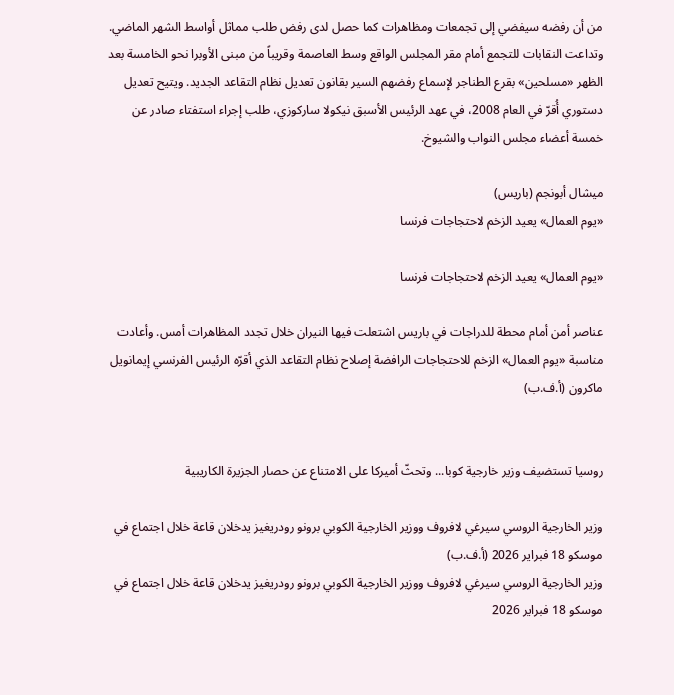من أن رفضه سيفضي إلى تجمعات ومظاهرات كما حصل لدى رفض طلب مماثل أواسط الشهر الماضي. وتداعت النقابات للتجمع أمام مقر المجلس الواقع وسط العاصمة وقريباً من مبنى الأوبرا نحو الخامسة بعد الظهر «مسلحين» بقرع الطناجر لإسماع رفضهم السير بقانون تعديل نظام التقاعد الجديد. ويتيح تعديل دستوري أُقرّ في العام 2008، في عهد الرئيس الأسبق نيكولا ساركوزي، طلب إجراء استفتاء صادر عن خمسة أعضاء مجلس النواب والشيوخ.

ميشال أبونجم (باريس)
«يوم العمال» يعيد الزخم لاحتجاجات فرنسا

«يوم العمال» يعيد الزخم لاحتجاجات فرنسا

عناصر أمن أمام محطة للدراجات في باريس اشتعلت فيها النيران خلال تجدد المظاهرات أمس. وأعادت مناسبة «يوم العمال» الزخم للاحتجاجات الرافضة إصلاح نظام التقاعد الذي أقرّه الرئيس الفرنسي إيمانويل ماكرون (أ.ف.ب)


روسيا تستضيف وزير خارجية كوبا... وتحثّ أميركا على الامتناع عن حصار الجزيرة الكاريبية

وزير الخارجية الروسي سيرغي لافروف ووزير الخارجية الكوبي برونو رودريغيز يدخلان قاعة خلال اجتماع في موسكو 18 فبراير 2026 (أ.ف.ب)
وزير الخارجية الروسي سيرغي لافروف ووزير الخارجية الكوبي برونو رودريغيز يدخلان قاعة خلال اجتماع في موسكو 18 فبراير 2026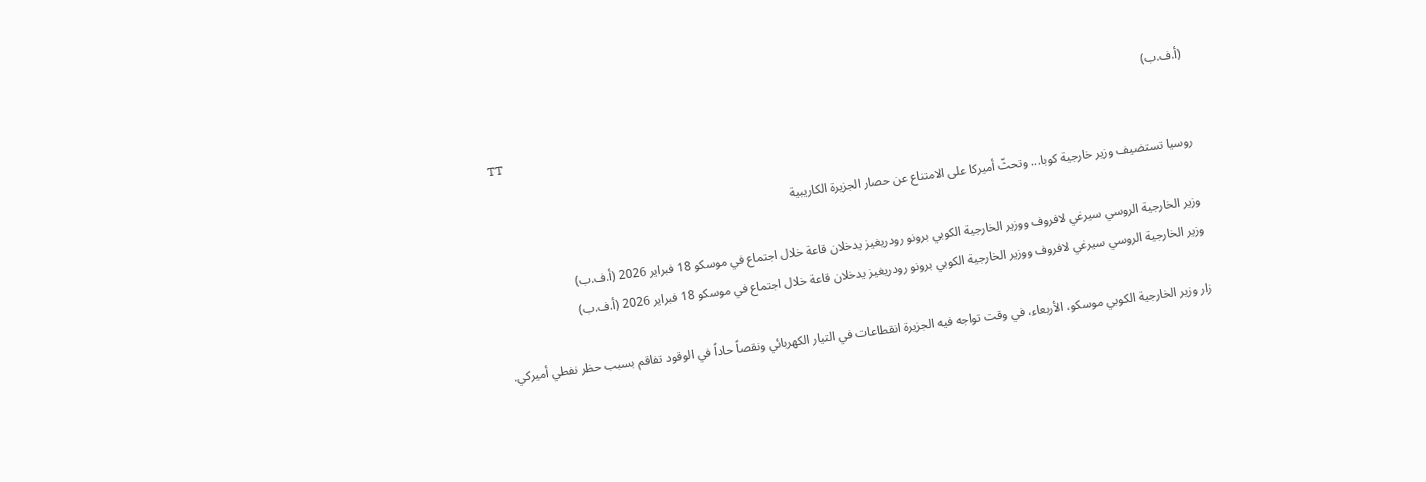(أ.ف.ب)
TT

روسيا تستضيف وزير خارجية كوبا... وتحثّ أميركا على الامتناع عن حصار الجزيرة الكاريبية

وزير الخارجية الروسي سيرغي لافروف ووزير الخارجية الكوبي برونو رودريغيز يدخلان قاعة خلال اجتماع في موسكو 18 فبراير 2026 (أ.ف.ب)
وزير الخارجية الروسي سيرغي لافروف ووزير الخارجية الكوبي برونو رودريغيز يدخلان قاعة خلال اجتماع في موسكو 18 فبراير 2026 (أ.ف.ب)

زار وزير الخارجية الكوبي موسكو، الأربعاء، في وقت تواجه فيه الجزيرة انقطاعات في التيار الكهربائي ونقصاً حاداً في الوقود تفاقم بسبب حظر نفطي أميركي.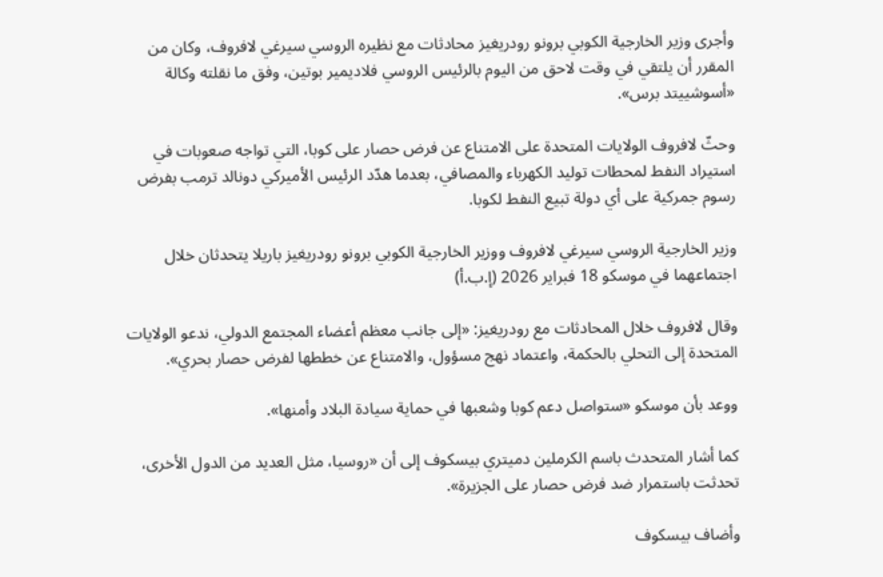وأجرى وزير الخارجية الكوبي برونو رودريغيز محادثات مع نظيره الروسي سيرغي لافروف، وكان من المقرر أن يلتقي في وقت لاحق من اليوم بالرئيس الروسي فلاديمير بوتين، وفق ما نقلته وكالة «أسوشييتد برس».

وحثّ لافروف الولايات المتحدة على الامتناع عن فرض حصار على كوبا، التي تواجه صعوبات في استيراد النفط لمحطات توليد الكهرباء والمصافي، بعدما هدّد الرئيس الأميركي دونالد ترمب بفرض رسوم جمركية على أي دولة تبيع النفط لكوبا.

وزير الخارجية الروسي سيرغي لافروف ووزير الخارجية الكوبي برونو رودريغيز باريلا يتحدثان خلال اجتماعهما في موسكو 18 فبراير 2026 (إ.ب.أ)

وقال لافروف خلال المحادثات مع رودريغيز: «إلى جانب معظم أعضاء المجتمع الدولي، ندعو الولايات المتحدة إلى التحلي بالحكمة، واعتماد نهج مسؤول، والامتناع عن خططها لفرض حصار بحري».

ووعد بأن موسكو «ستواصل دعم كوبا وشعبها في حماية سيادة البلاد وأمنها».

كما أشار المتحدث باسم الكرملين دميتري بيسكوف إلى أن «روسيا، مثل العديد من الدول الأخرى، تحدثت باستمرار ضد فرض حصار على الجزيرة».

وأضاف بيسكوف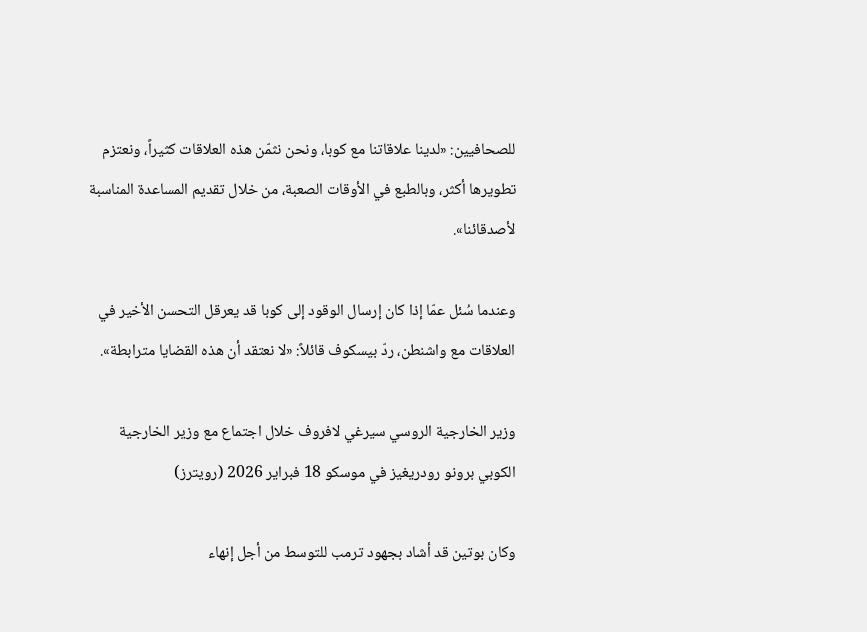للصحافيين: «لدينا علاقاتنا مع كوبا، ونحن نثمّن هذه العلاقات كثيراً، ونعتزم تطويرها أكثر، وبالطبع في الأوقات الصعبة، من خلال تقديم المساعدة المناسبة لأصدقائنا».

وعندما سُئل عمّا إذا كان إرسال الوقود إلى كوبا قد يعرقل التحسن الأخير في العلاقات مع واشنطن، ردّ بيسكوف قائلاً: «لا نعتقد أن هذه القضايا مترابطة».

وزير الخارجية الروسي سيرغي لافروف خلال اجتماع مع وزير الخارجية الكوبي برونو رودريغيز في موسكو 18 فبراير 2026 (رويترز)

وكان بوتين قد أشاد بجهود ترمب للتوسط من أجل إنهاء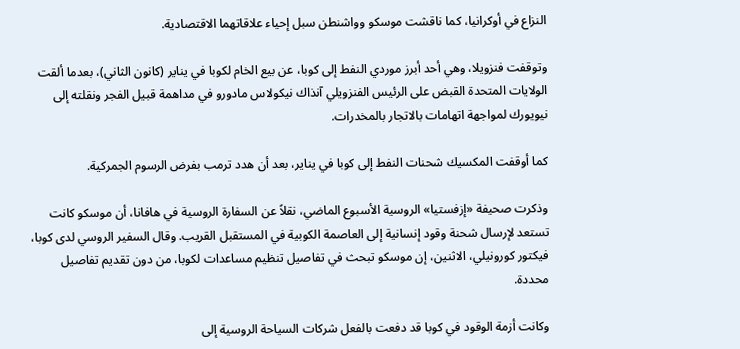النزاع في أوكرانيا، كما ناقشت موسكو وواشنطن سبل إحياء علاقاتهما الاقتصادية.

وتوقفت فنزويلا، وهي أحد أبرز موردي النفط إلى كوبا، عن بيع الخام لكوبا في يناير (كانون الثاني)، بعدما ألقت الولايات المتحدة القبض على الرئيس الفنزويلي آنذاك نيكولاس مادورو في مداهمة قبيل الفجر ونقلته إلى نيويورك لمواجهة اتهامات بالاتجار بالمخدرات.

كما أوقفت المكسيك شحنات النفط إلى كوبا في يناير، بعد أن هدد ترمب بفرض الرسوم الجمركية.

وذكرت صحيفة «إزفستيا» الروسية الأسبوع الماضي، نقلاً عن السفارة الروسية في هافانا، أن موسكو كانت تستعد لإرسال شحنة وقود إنسانية إلى العاصمة الكوبية في المستقبل القريب. وقال السفير الروسي لدى كوبا، فيكتور كورونيلي، الاثنين، إن موسكو تبحث في تفاصيل تنظيم مساعدات لكوبا، من دون تقديم تفاصيل محددة.

وكانت أزمة الوقود في كوبا قد دفعت بالفعل شركات السياحة الروسية إلى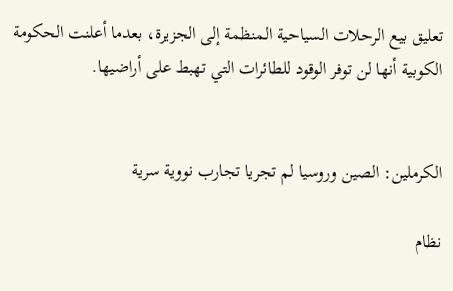تعليق بيع الرحلات السياحية المنظمة إلى الجزيرة، بعدما أعلنت الحكومة الكوبية أنها لن توفر الوقود للطائرات التي تهبط على أراضيها.


الكرملين: الصين وروسيا لم تجريا تجارب نووية سرية

نظام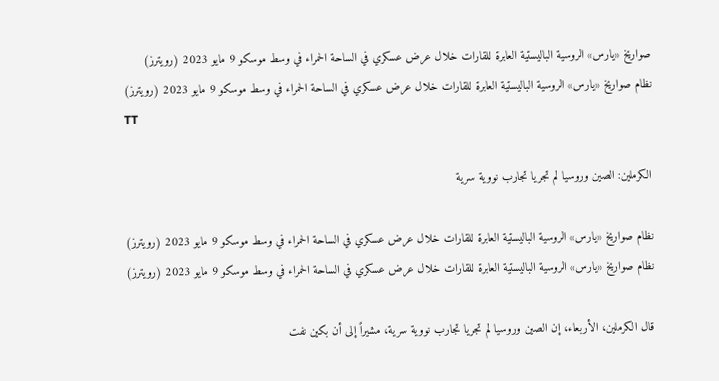صواريخ «يارس» الروسية الباليستية العابرة للقارات خلال عرض عسكري في الساحة الحمراء في وسط موسكو 9 مايو 2023 (رويترز)
نظام صواريخ «يارس» الروسية الباليستية العابرة للقارات خلال عرض عسكري في الساحة الحمراء في وسط موسكو 9 مايو 2023 (رويترز)
TT

الكرملين: الصين وروسيا لم تجريا تجارب نووية سرية

نظام صواريخ «يارس» الروسية الباليستية العابرة للقارات خلال عرض عسكري في الساحة الحمراء في وسط موسكو 9 مايو 2023 (رويترز)
نظام صواريخ «يارس» الروسية الباليستية العابرة للقارات خلال عرض عسكري في الساحة الحمراء في وسط موسكو 9 مايو 2023 (رويترز)

قال الكرملين، الأربعاء، إن الصين وروسيا لم تجريا تجارب نووية سرية، مشيراً إلى أن بكين نفت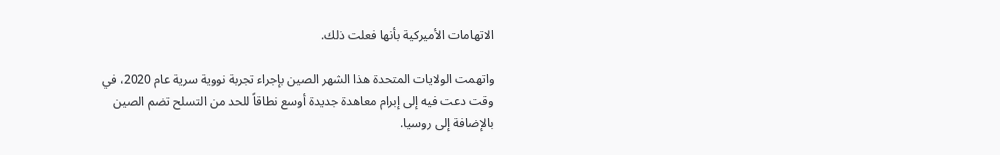الاتهامات الأميركية بأنها فعلت ذلك.

واتهمت الولايات المتحدة هذا الشهر الصين بإجراء تجربة نووية سرية عام 2020، في وقت دعت فيه إلى إبرام معاهدة جديدة أوسع نطاقاً للحد من التسلح تضم الصين بالإضافة إلى روسيا.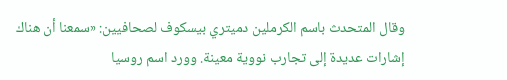وقال المتحدث باسم الكرملين دميتري بيسكوف لصحافيين: «سمعنا أن هناك إشارات عديدة إلى تجارب نووية معينة. وورد اسم روسيا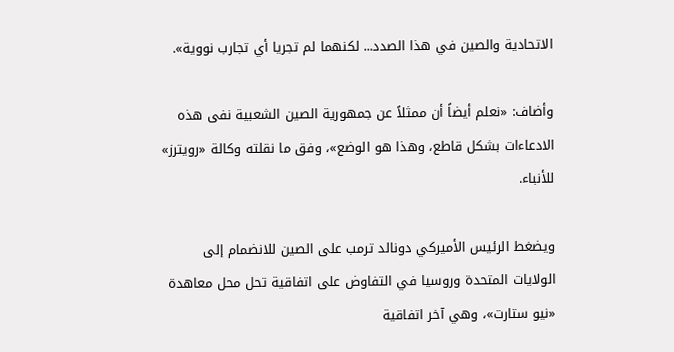الاتحادية والصين في هذا الصدد... لكنهما لم تجريا أي تجارب نووية».

وأضاف: «نعلم أيضاً أن ممثلاً عن جمهورية الصين الشعبية نفى هذه الادعاءات بشكل قاطع، وهذا هو الوضع»، وفق ما نقلته وكالة «رويترز» للأنباء.

ويضغط الرئيس الأميركي دونالد ترمب على الصين للانضمام إلى الولايات المتحدة وروسيا في التفاوض على اتفاقية تحل محل معاهدة «نيو ستارت»، وهي آخر اتفاقية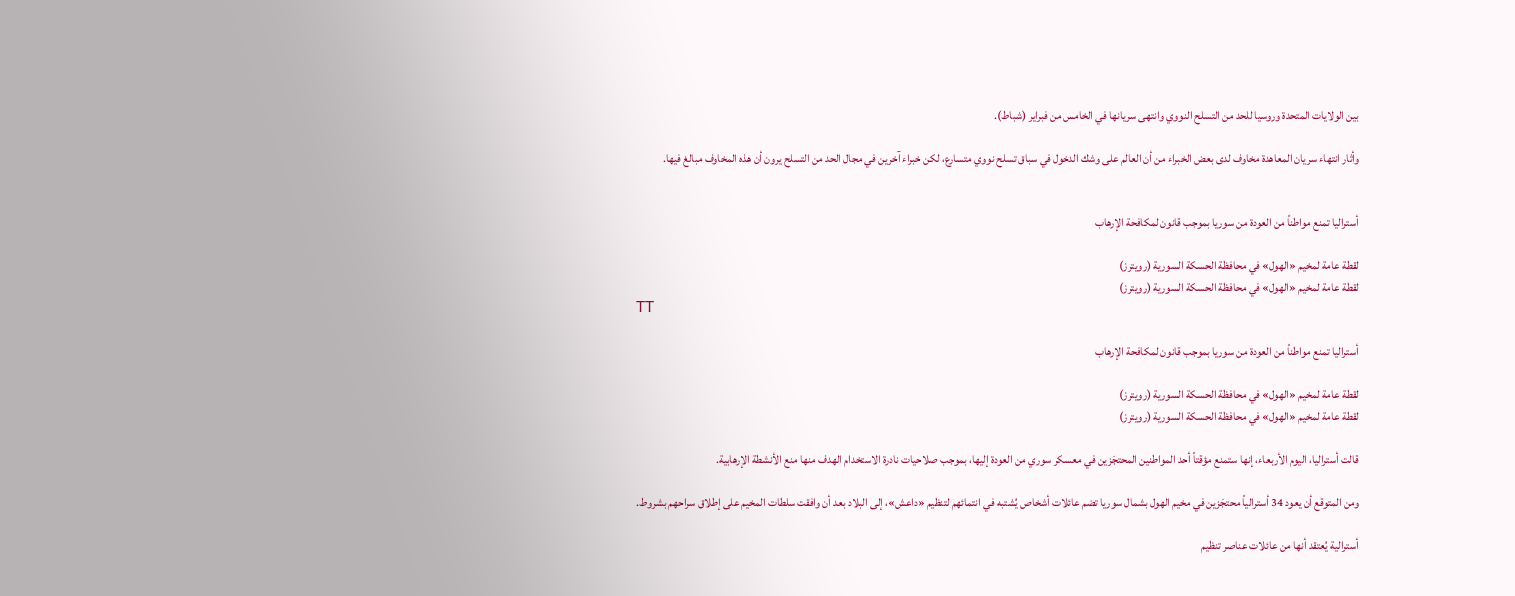بين الولايات المتحدة وروسيا للحد من التسلح النووي وانتهى سريانها في الخامس من فبراير (شباط).

وأثار انتهاء سريان المعاهدة مخاوف لدى بعض الخبراء من أن العالم على وشك الدخول في سباق تسلح نووي متسارع، لكن خبراء آخرين في مجال الحد من التسلح يرون أن هذه المخاوف مبالغ فيها.


أستراليا تمنع مواطناً من العودة من سوريا بموجب قانون لمكافحة الإرهاب

لقطة عامة لمخيم «الهول» في محافظة الحسكة السورية (رويترز)
لقطة عامة لمخيم «الهول» في محافظة الحسكة السورية (رويترز)
TT

أستراليا تمنع مواطناً من العودة من سوريا بموجب قانون لمكافحة الإرهاب

لقطة عامة لمخيم «الهول» في محافظة الحسكة السورية (رويترز)
لقطة عامة لمخيم «الهول» في محافظة الحسكة السورية (رويترز)

قالت أستراليا، اليوم الأربعاء، إنها ستمنع مؤقتاً أحد المواطنين المحتجَزين في معسكر سوري من العودة إليها، بموجب صلاحيات نادرة الاستخدام الهدف منها منع الأنشطة الإرهابية.

ومن المتوقع أن يعود 34 أسترالياً محتجَزين في مخيم الهول بشمال سوريا تضم عائلات أشخاص يُشتبه في انتمائهم لتنظيم «داعش»، إلى البلاد بعد أن وافقت سلطات المخيم على إطلاق سراحهم بشروط.

أسترالية يُعتقد أنها من عائلات عناصر تنظيم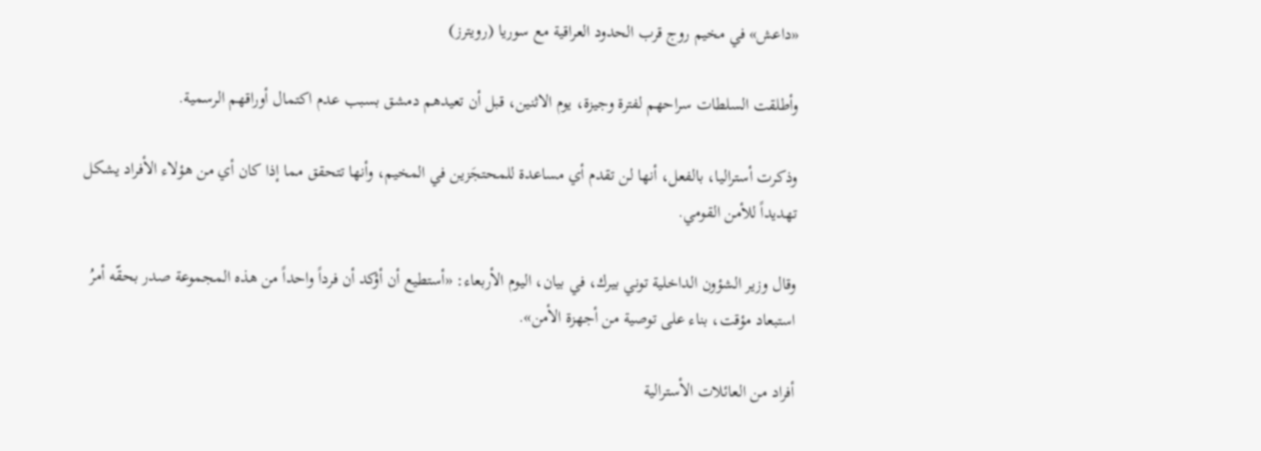«داعش» في مخيم روج قرب الحدود العراقية مع سوريا (رويترز)

وأطلقت السلطات سراحهم لفترة وجيزة، يوم الاثنين، قبل أن تعيدهم دمشق بسبب عدم اكتمال أوراقهم الرسمية.

وذكرت أستراليا، بالفعل، أنها لن تقدم أي مساعدة للمحتجَزين في المخيم، وأنها تتحقق مما إذا كان أي من هؤلاء الأفراد يشكل تهديداً للأمن القومي.

وقال وزير الشؤون الداخلية توني بيرك، في بيان، اليوم الأربعاء: «أستطيع أن أؤكد أن فرداً واحداً من هذه المجموعة صدر بحقّه أمرُ استبعاد مؤقت، بناء على توصية من أجهزة الأمن».

أفراد من العائلات الأسترالية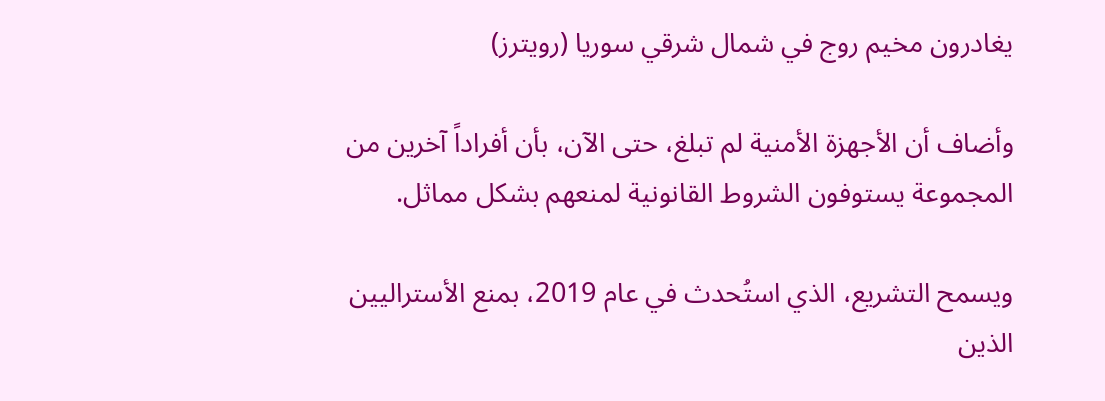يغادرون مخيم روج في شمال شرقي سوريا (رويترز)

وأضاف أن الأجهزة الأمنية لم تبلغ، حتى الآن، بأن أفراداً آخرين من المجموعة يستوفون الشروط القانونية لمنعهم بشكل مماثل.

ويسمح التشريع، الذي استُحدث في عام 2019، بمنع الأستراليين الذين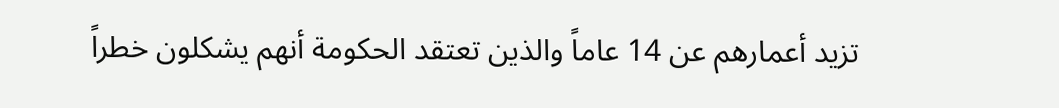تزيد أعمارهم عن 14 عاماً والذين تعتقد الحكومة أنهم يشكلون خطراً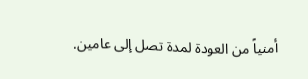أمنياً من العودة لمدة تصل إلى عامين.